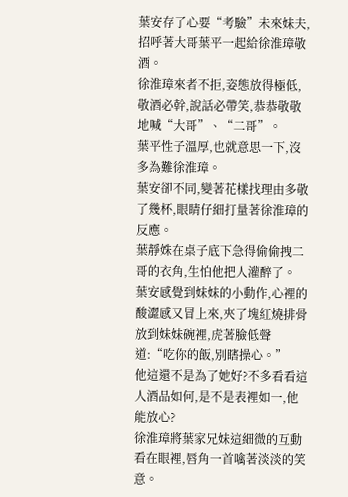葉安存了心要“考驗”未來妹夫,招呼著大哥葉平一起給徐淮璋敬酒。
徐淮璋來者不拒,姿態放得極低,敬酒必幹,說話必帶笑,恭恭敬敬地喊“大哥”、“二哥”。
葉平性子溫厚,也就意思一下,沒多為難徐淮璋。
葉安卻不同,變著花樣找理由多敬了幾杯,眼睛仔細打量著徐淮璋的反應。
葉靜姝在桌子底下急得偷偷拽二哥的衣角,生怕他把人灌醉了。
葉安感覺到妹妹的小動作,心裡的酸澀感又冒上來,夾了塊紅燒排骨放到妹妹碗裡,虎著臉低聲道:“吃你的飯,別瞎操心。”
他這還不是為了她好?不多看看這人酒品如何,是不是表裡如一,他能放心?
徐淮璋將葉家兄妹這細微的互動看在眼裡,唇角一首噙著淡淡的笑意。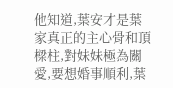他知道,葉安才是葉家真正的主心骨和頂樑柱,對妹妹極為關愛,要想婚事順利,葉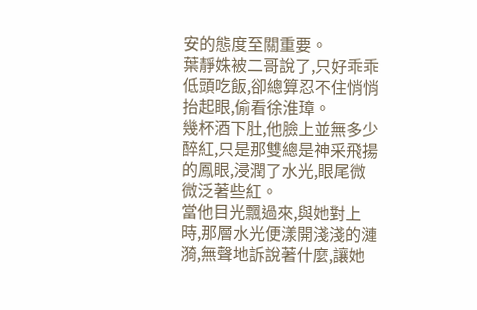安的態度至關重要。
葉靜姝被二哥說了,只好乖乖低頭吃飯,卻總算忍不住悄悄抬起眼,偷看徐淮璋。
幾杯酒下肚,他臉上並無多少醉紅,只是那雙總是神采飛揚的鳳眼,浸潤了水光,眼尾微微泛著些紅。
當他目光飄過來,與她對上時,那層水光便漾開淺淺的漣漪,無聲地訴說著什麼,讓她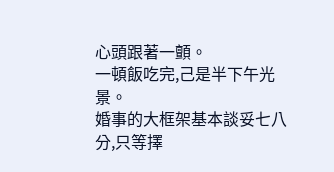心頭跟著一顫。
一頓飯吃完,己是半下午光景。
婚事的大框架基本談妥七八分,只等擇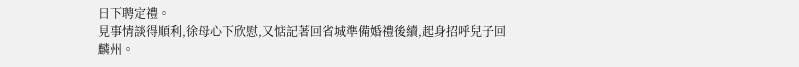日下聘定禮。
見事情談得順利,徐母心下欣慰,又惦記著回省城準備婚禮後續,起身招呼兒子回麟州。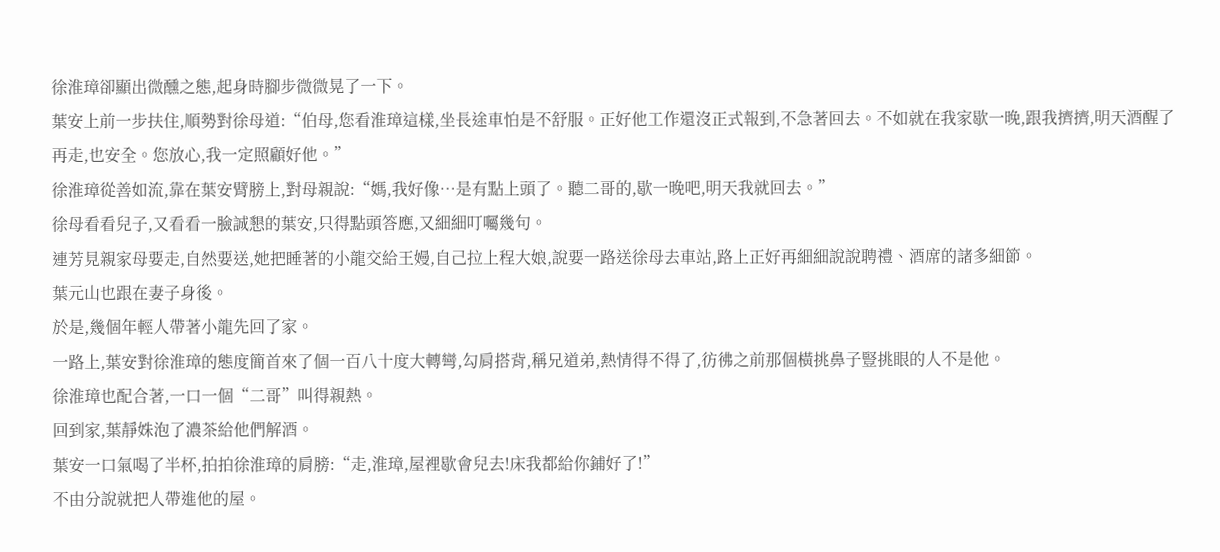徐淮璋卻顯出微醺之態,起身時腳步微微晃了一下。
葉安上前一步扶住,順勢對徐母道:“伯母,您看淮璋這樣,坐長途車怕是不舒服。正好他工作還沒正式報到,不急著回去。不如就在我家歇一晚,跟我擠擠,明天酒醒了再走,也安全。您放心,我一定照顧好他。”
徐淮璋從善如流,靠在葉安臂膀上,對母親說:“媽,我好像…是有點上頭了。聽二哥的,歇一晚吧,明天我就回去。”
徐母看看兒子,又看看一臉誠懇的葉安,只得點頭答應,又細細叮囑幾句。
連芳見親家母要走,自然要送,她把睡著的小龍交給王嫚,自己拉上程大娘,說要一路送徐母去車站,路上正好再細細說說聘禮、酒席的諸多細節。
葉元山也跟在妻子身後。
於是,幾個年輕人帶著小龍先回了家。
一路上,葉安對徐淮璋的態度簡首來了個一百八十度大轉彎,勾肩搭背,稱兄道弟,熱情得不得了,彷彿之前那個橫挑鼻子豎挑眼的人不是他。
徐淮璋也配合著,一口一個“二哥”叫得親熱。
回到家,葉靜姝泡了濃茶給他們解酒。
葉安一口氣喝了半杯,拍拍徐淮璋的肩膀:“走,淮璋,屋裡歇會兒去!床我都給你鋪好了!”
不由分說就把人帶進他的屋。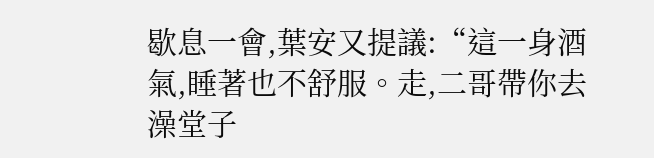歇息一會,葉安又提議:“這一身酒氣,睡著也不舒服。走,二哥帶你去澡堂子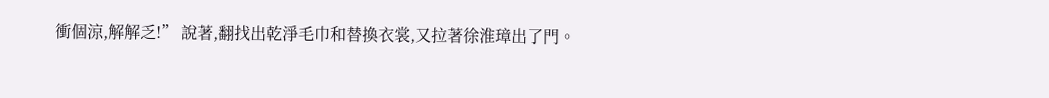衝個涼,解解乏!” 說著,翻找出乾淨毛巾和替換衣裳,又拉著徐淮璋出了門。